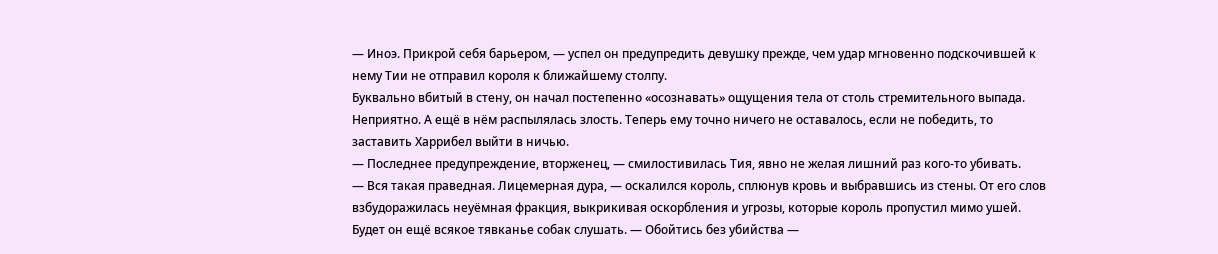— Иноэ. Прикрой себя барьером, — успел он предупредить девушку прежде, чем удар мгновенно подскочившей к нему Тии не отправил короля к ближайшему столпу.
Буквально вбитый в стену, он начал постепенно «осознавать» ощущения тела от столь стремительного выпада. Неприятно. А ещё в нём распылялась злость. Теперь ему точно ничего не оставалось, если не победить, то заставить Харрибел выйти в ничью.
— Последнее предупреждение, вторженец, — смилостивилась Тия, явно не желая лишний раз кого-то убивать.
— Вся такая праведная. Лицемерная дура, — оскалился король, сплюнув кровь и выбравшись из стены. От его слов взбудоражилась неуёмная фракция, выкрикивая оскорбления и угрозы, которые король пропустил мимо ушей. Будет он ещё всякое тявканье собак слушать. — Обойтись без убийства —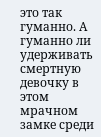это так гуманно. А гуманно ли удерживать смертную девочку в этом мрачном замке среди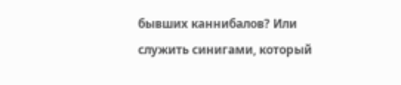бывших каннибалов? Или служить синигами, который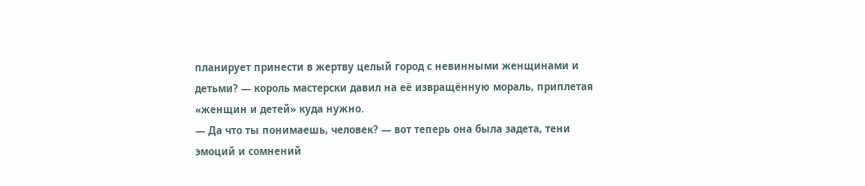планирует принести в жертву целый город с невинными женщинами и детьми? — король мастерски давил на её извращённую мораль, приплетая «женщин и детей» куда нужно.
— Да что ты понимаешь, человек? — вот теперь она была задета, тени эмоций и сомнений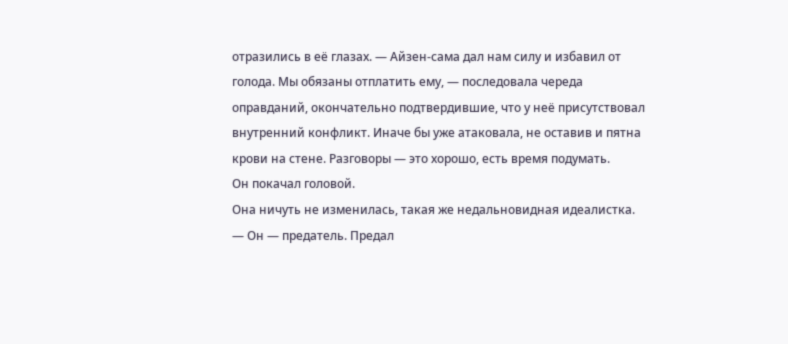отразились в её глазах. — Айзен-сама дал нам силу и избавил от голода. Мы обязаны отплатить ему, — последовала череда оправданий, окончательно подтвердившие, что у неё присутствовал внутренний конфликт. Иначе бы уже атаковала, не оставив и пятна крови на стене. Разговоры — это хорошо, есть время подумать.
Он покачал головой.
Она ничуть не изменилась, такая же недальновидная идеалистка.
— Он — предатель. Предал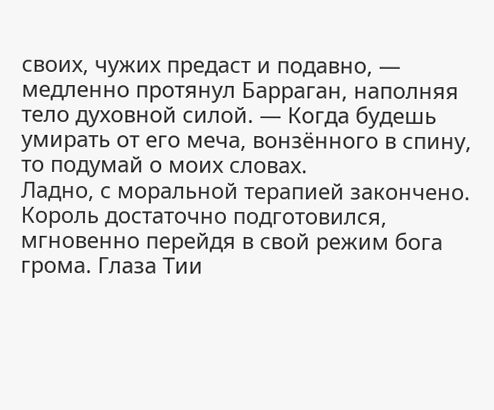своих, чужих предаст и подавно, — медленно протянул Барраган, наполняя тело духовной силой. — Когда будешь умирать от его меча, вонзённого в спину, то подумай о моих словах.
Ладно, с моральной терапией закончено.
Король достаточно подготовился, мгновенно перейдя в свой режим бога грома. Глаза Тии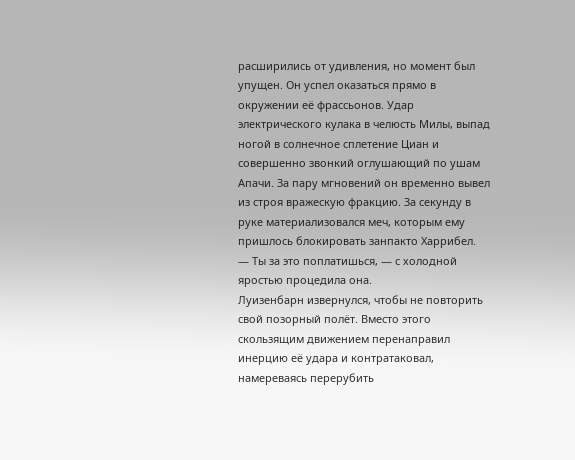расширились от удивления, но момент был упущен. Он успел оказаться прямо в окружении её фрассьонов. Удар электрического кулака в челюсть Милы, выпад ногой в солнечное сплетение Циан и совершенно звонкий оглушающий по ушам Апачи. За пару мгновений он временно вывел из строя вражескую фракцию. За секунду в руке материализовался меч, которым ему пришлось блокировать занпакто Харрибел.
— Ты за это поплатишься, — с холодной яростью процедила она.
Луизенбарн извернулся, чтобы не повторить свой позорный полёт. Вместо этого скользящим движением перенаправил инерцию её удара и контратаковал, намереваясь перерубить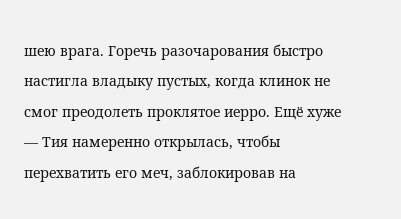шею врага. Горечь разочарования быстро настигла владыку пустых, когда клинок не смог преодолеть проклятое иерро. Ещё хуже — Тия намеренно открылась, чтобы перехватить его меч, заблокировав на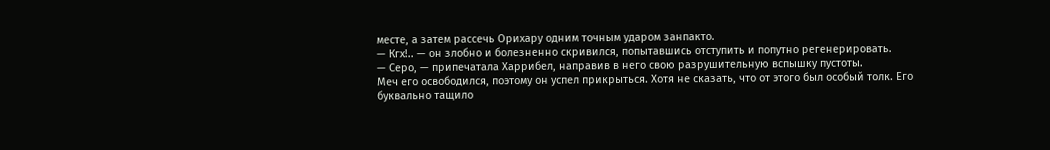месте, а затем рассечь Орихару одним точным ударом занпакто.
— Кгх!.. — он злобно и болезненно скривился, попытавшись отступить и попутно регенерировать.
— Серо, — припечатала Харрибел, направив в него свою разрушительную вспышку пустоты.
Меч его освободился, поэтому он успел прикрыться. Хотя не сказать, что от этого был особый толк. Его буквально тащило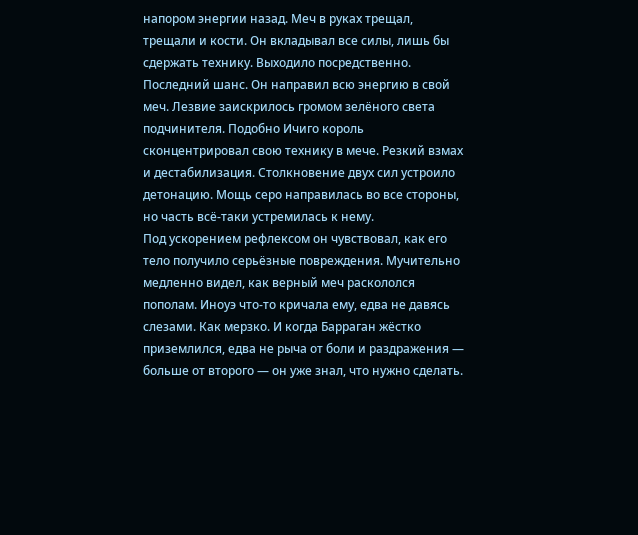напором энергии назад. Меч в руках трещал, трещали и кости. Он вкладывал все силы, лишь бы сдержать технику. Выходило посредственно. Последний шанс. Он направил всю энергию в свой меч. Лезвие заискрилось громом зелёного света подчинителя. Подобно Ичиго король сконцентрировал свою технику в мече. Резкий взмах и дестабилизация. Столкновение двух сил устроило детонацию. Мощь серо направилась во все стороны, но часть всё-таки устремилась к нему.
Под ускорением рефлексом он чувствовал, как его тело получило серьёзные повреждения. Мучительно медленно видел, как верный меч раскололся пополам. Иноуэ что-то кричала ему, едва не давясь слезами. Как мерзко. И когда Барраган жёстко приземлился, едва не рыча от боли и раздражения — больше от второго — он уже знал, что нужно сделать.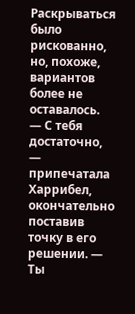Раскрываться было рискованно, но, похоже, вариантов более не оставалось.
— С тебя достаточно, — припечатала Харрибел, окончательно поставив точку в его решении. — Ты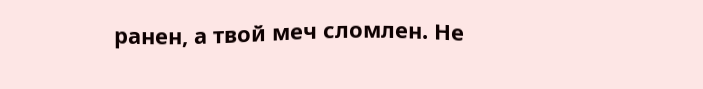ранен, а твой меч сломлен. Не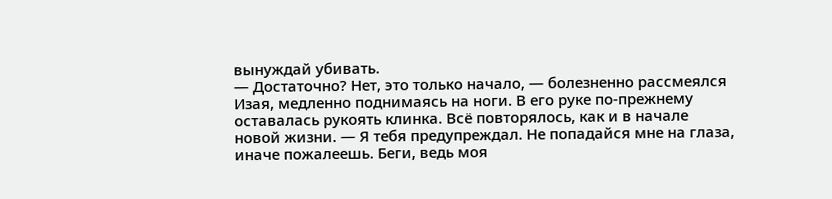вынуждай убивать.
— Достаточно? Нет, это только начало, — болезненно рассмеялся Изая, медленно поднимаясь на ноги. В его руке по-прежнему оставалась рукоять клинка. Всё повторялось, как и в начале новой жизни. — Я тебя предупреждал. Не попадайся мне на глаза, иначе пожалеешь. Беги, ведь моя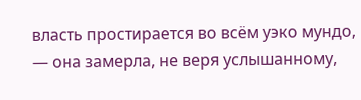власть простирается во всём уэко мундо, — она замерла, не веря услышанному,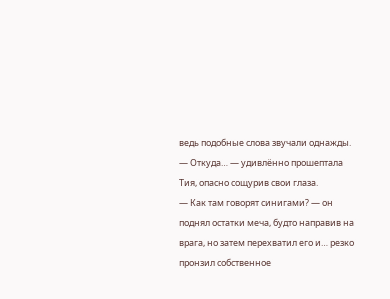ведь подобные слова звучали однажды.
— Откуда… — удивлённо прошептала Тия, опасно сощурив свои глаза.
— Как там говорят синигами? — он поднял остатки меча, будто направив на врага, но затем перехватил его и… резко пронзил собственное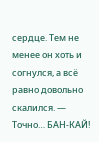сердце. Тем не менее он хоть и согнулся, а всё равно довольно скалился. — Точно… БАН-КАЙ!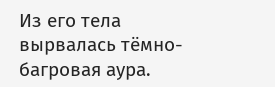Из его тела вырвалась тёмно-багровая аура.